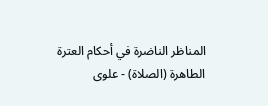المناظر الناضرة في أحکام العترة الطاهرة (الصلاة) - علوی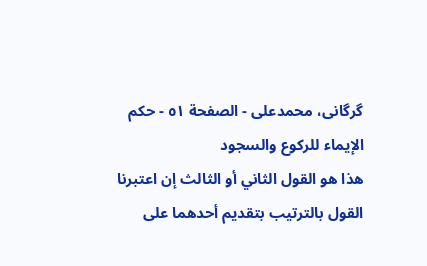گرگانی، محمدعلی - الصفحة ٥١ - حكم الإيماء للركوع والسجود
هذا هو القول الثاني أو الثالث إن اعتبرنا القول بالترتيب بتقديم أحدهما على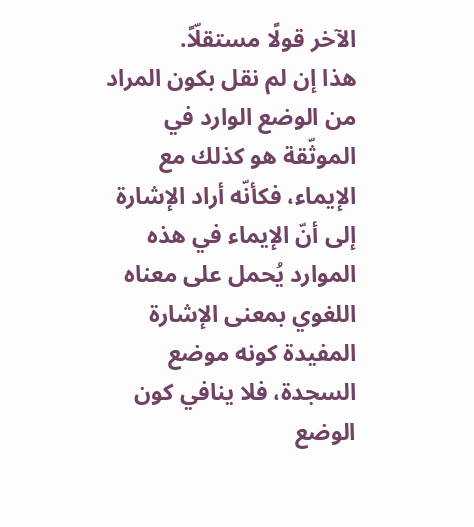الآخر قولًا مستقلّاً.
هذا إن لم نقل بكون المراد من الوضع الوارد في الموثّقة هو كذلك مع الإيماء، فكأنّه أراد الإشارة إلى أنّ الإيماء في هذه الموارد يُحمل على معناه اللغوي بمعنى الإشارة المفيدة كونه موضع السجدة، فلا ينافي كون الوضع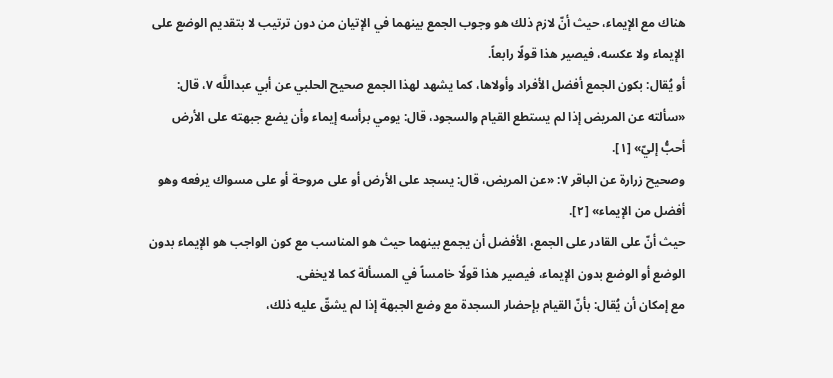هناك مع الإيماء، حيث أنّ لازم ذلك هو وجوب الجمع بينهما في الإتيان من دون ترتيب لا بتقديم الوضع على الإيماء ولا عكسه، فيصير هذا قولًا رابعاً.
أو يُقال: بكون الجمع أفضل الأفراد وأولاها، كما يشهد لهذا الجمع صحيح الحلبي عن أبي عبداللَّه ٧، قال:
«سألته عن المريض إذا لم يستطع القيام والسجود، قال: يومي برأسه إيماء وأن يضع جبهته على الأرض أحبُّ إليّ» [١].
وصحيح زرارة عن الباقر ٧: «عن المريض، قال: يسجد على الأرض أو على مروحة أو على مسواك يرفعه وهو أفضل من الإيماء» [٢].
حيث أنّ على القادر على الجمع، الأفضل أن يجمع بينهما حيث هو المناسب مع كون الواجب هو الإيماء بدون الوضع أو الوضع بدون الإيماء، فيصير هذا قولًا خامساً في المسألة كما لايخفى.
مع إمكان أن يُقال: بأنّ القيام بإحضار السجدة مع وضع الجبهة إذا لم يشقّ عليه ذلك،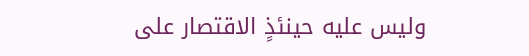وليس عليه حينئذٍ الاقتصار على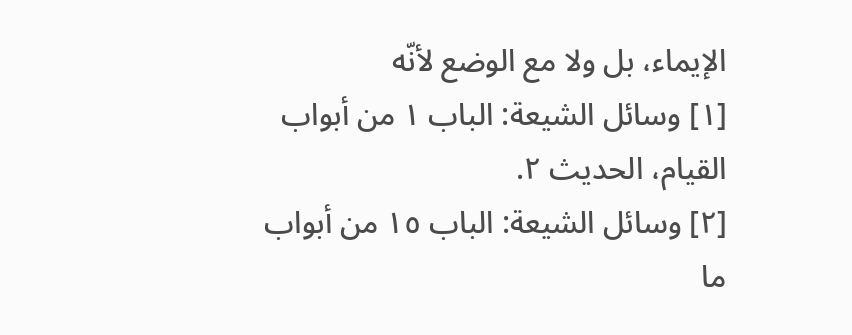الإيماء، بل ولا مع الوضع لأنّه
[١] وسائل الشيعة: الباب ١ من أبواب القيام، الحديث ٢.
[٢] وسائل الشيعة: الباب ١٥ من أبواب ما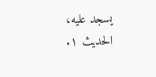يسجد عليه، الحديث ١.